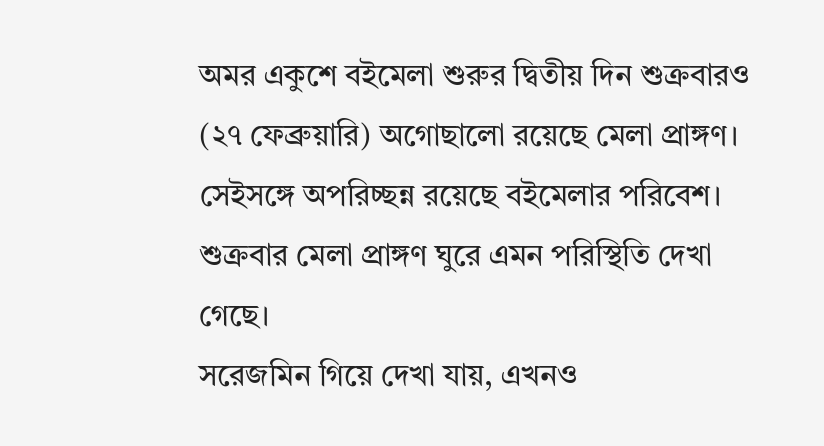অমর একুশে বইমেলা শুরুর দ্বিতীয় দিন শুক্রবারও (২৭ ফেব্রুয়ারি) অগোছালো রয়েছে মেলা প্রাঙ্গণ। সেইসঙ্গে অপরিচ্ছন্ন রয়েছে বইমেলার পরিবেশ। শুক্রবার মেলা প্রাঙ্গণ ঘুরে এমন পরিস্থিতি দেখা গেছে।
সরেজমিন গিয়ে দেখা যায়, এখনও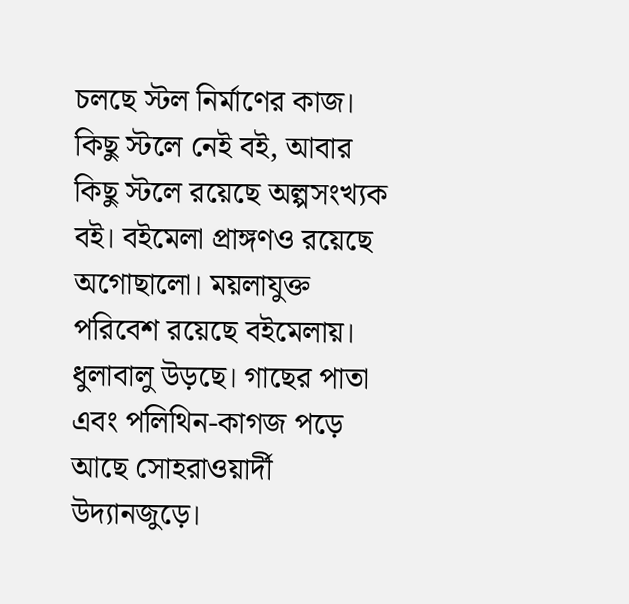চলছে স্টল নির্মাণের কাজ। কিছু স্টলে নেই বই, আবার কিছু স্টলে রয়েছে অল্পসংখ্যক বই। বইমেলা প্রাঙ্গণও রয়েছে অগোছালো। ময়লাযুক্ত পরিবেশ রয়েছে বইমেলায়। ধুলাবালু উড়ছে। গাছের পাতা এবং পলিথিন-কাগজ পড়ে আছে সোহরাওয়ার্দী উদ্যানজুড়ে।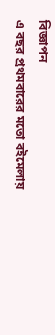বিজ্ঞাপন
এ বছর প্রথমবারের মতো বইমেলায়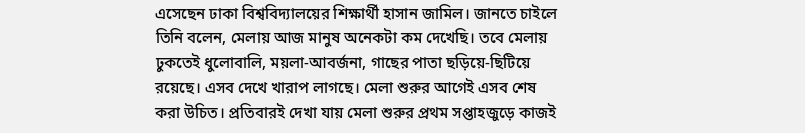এসেছেন ঢাকা বিশ্ববিদ্যালয়ের শিক্ষার্থী হাসান জামিল। জানতে চাইলে তিনি বলেন, মেলায় আজ মানুষ অনেকটা কম দেখেছি। তবে মেলায় ঢুকতেই ধুলোবালি, ময়লা-আবর্জনা, গাছের পাতা ছড়িয়ে-ছিটিয়ে রয়েছে। এসব দেখে খারাপ লাগছে। মেলা শুরুর আগেই এসব শেষ করা উচিত। প্রতিবারই দেখা যায় মেলা শুরুর প্রথম সপ্তাহজুড়ে কাজই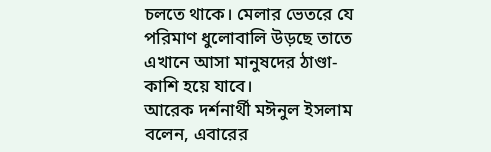চলতে থাকে। মেলার ভেতরে যে পরিমাণ ধুলোবালি উড়ছে তাতে এখানে আসা মানুষদের ঠাণ্ডা-কাশি হয়ে যাবে।
আরেক দর্শনার্থী মঈনুল ইসলাম বলেন, এবারের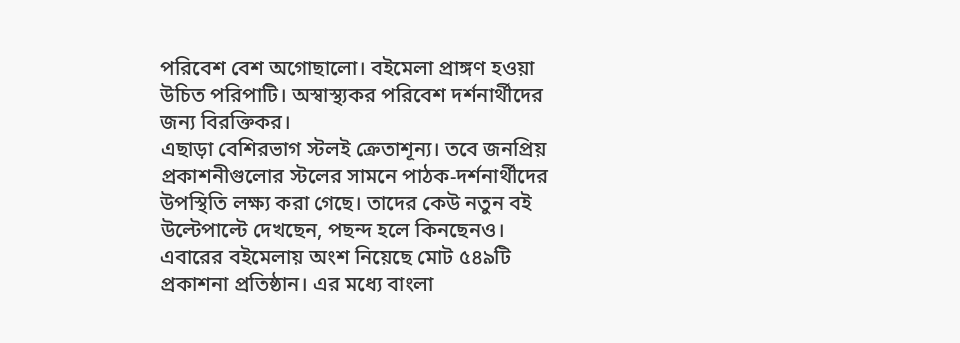পরিবেশ বেশ অগোছালো। বইমেলা প্রাঙ্গণ হওয়া উচিত পরিপাটি। অস্বাস্থ্যকর পরিবেশ দর্শনার্থীদের জন্য বিরক্তিকর।
এছাড়া বেশিরভাগ স্টলই ক্রেতাশূন্য। তবে জনপ্রিয় প্রকাশনীগুলোর স্টলের সামনে পাঠক-দর্শনার্থীদের উপস্থিতি লক্ষ্য করা গেছে। তাদের কেউ নতুন বই উল্টেপাল্টে দেখছেন, পছন্দ হলে কিনছেনও।
এবারের বইমেলায় অংশ নিয়েছে মোট ৫৪৯টি প্রকাশনা প্রতিষ্ঠান। এর মধ্যে বাংলা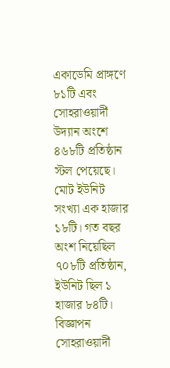একাডেমি প্রাঙ্গণে ৮১টি এবং সোহরাওয়ার্দী উদ্যান অংশে ৪৬৮টি প্রতিষ্ঠান স্টল পেয়েছে। মোট ইউনিট সংখ্যা এক হাজার ১৮টি। গত বছর অংশ নিয়েছিল ৭০৮টি প্রতিষ্ঠান, ইউনিট ছিল ১ হাজার ৮৪টি।
বিজ্ঞাপন
সোহরাওয়ার্দী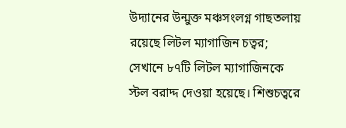উদ্যানের উন্মুক্ত মঞ্চসংলগ্ন গাছতলায় রয়েছে লিটল ম্যাগাজিন চত্বর; সেখানে ৮৭টি লিটল ম্যাগাজিনকে স্টল বরাদ্দ দেওয়া হয়েছে। শিশুচত্বরে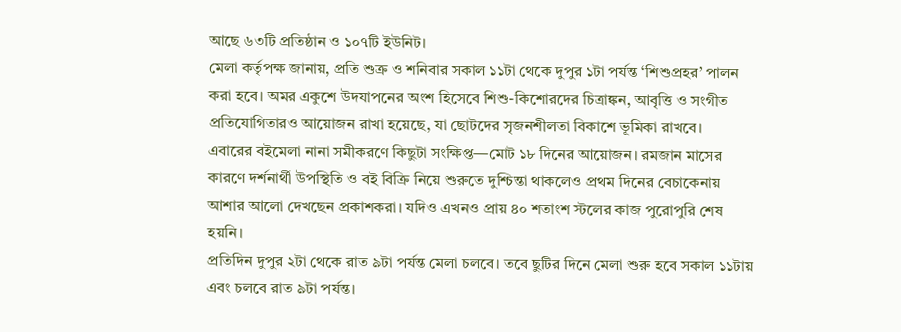আছে ৬৩টি প্রতিষ্ঠান ও ১০৭টি ইউনিট।
মেলা কর্তৃপক্ষ জানায়, প্রতি শুক্র ও শনিবার সকাল ১১টা থেকে দুপুর ১টা পর্যন্ত ‘শিশুপ্রহর’ পালন করা হবে। অমর একুশে উদযাপনের অংশ হিসেবে শিশু-কিশোরদের চিত্রাঙ্কন, আবৃত্তি ও সংগীত প্রতিযোগিতারও আয়োজন রাখা হয়েছে, যা ছোটদের সৃজনশীলতা বিকাশে ভূমিকা রাখবে।
এবারের বইমেলা নানা সমীকরণে কিছুটা সংক্ষিপ্ত—মোট ১৮ দিনের আয়োজন। রমজান মাসের কারণে দর্শনার্থী উপস্থিতি ও বই বিক্রি নিয়ে শুরুতে দুশ্চিন্তা থাকলেও প্রথম দিনের বেচাকেনায় আশার আলো দেখছেন প্রকাশকরা। যদিও এখনও প্রায় ৪০ শতাংশ স্টলের কাজ পুরোপুরি শেষ হয়নি।
প্রতিদিন দুপুর ২টা থেকে রাত ৯টা পর্যন্ত মেলা চলবে। তবে ছুটির দিনে মেলা শুরু হবে সকাল ১১টায় এবং চলবে রাত ৯টা পর্যন্ত।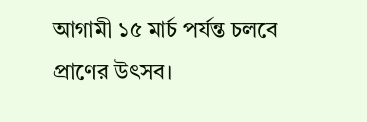আগামী ১৫ মার্চ পর্যন্ত চলবে প্রাণের উৎসব।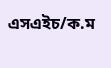এসএইচ/ক.ম